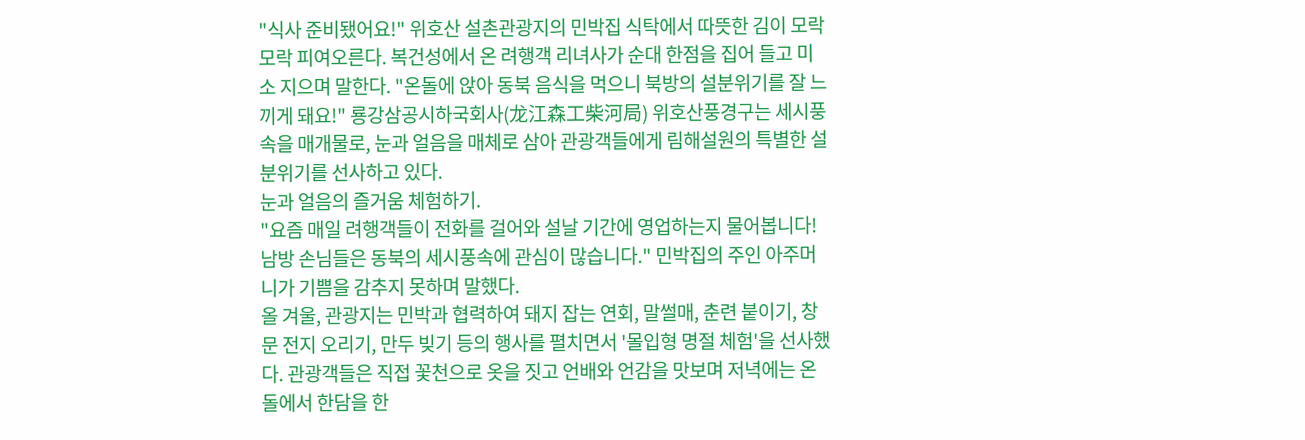"식사 준비됐어요!" 위호산 설촌관광지의 민박집 식탁에서 따뜻한 김이 모락모락 피여오른다. 복건성에서 온 려행객 리녀사가 순대 한점을 집어 들고 미소 지으며 말한다. "온돌에 앉아 동북 음식을 먹으니 북방의 설분위기를 잘 느끼게 돼요!" 룡강삼공시하국회사(龙江森工柴河局) 위호산풍경구는 세시풍속을 매개물로, 눈과 얼음을 매체로 삼아 관광객들에게 림해설원의 특별한 설 분위기를 선사하고 있다.
눈과 얼음의 즐거움 체험하기.
"요즘 매일 려행객들이 전화를 걸어와 설날 기간에 영업하는지 물어봅니다! 남방 손님들은 동북의 세시풍속에 관심이 많습니다." 민박집의 주인 아주머니가 기쁨을 감추지 못하며 말했다.
올 겨울, 관광지는 민박과 협력하여 돼지 잡는 연회, 말썰매, 춘련 붙이기, 창문 전지 오리기, 만두 빚기 등의 행사를 펼치면서 '몰입형 명절 체험'을 선사했다. 관광객들은 직접 꽃천으로 옷을 짓고 언배와 언감을 맛보며 저녁에는 온돌에서 한담을 한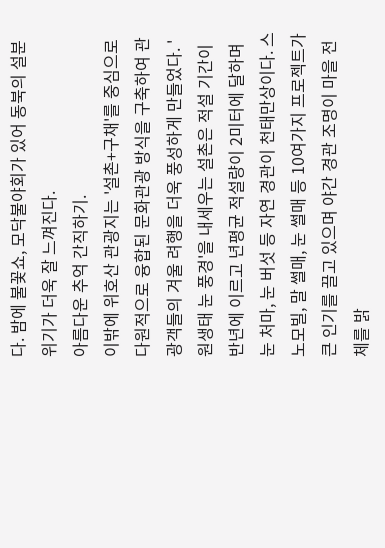다. 밤에 불꽃쇼, 모닥불야회가 있어 동북의 설분위기가 더욱 잘 느껴진다.
아름다운 추억 간직하기.
이밖에 위호산 관광지는 '설촌+구채'를 중심으로 다원적으로 융합된 문화관광 방식을 구축하여 관광객들의 겨울 려행을 더욱 풍성하게 만들었다. '원생태 눈 풍경'을 내세우는 설촌은 적설 기간이 반년에 이르고 년평균 적설량이 2미터에 달하며 눈 처마, 눈 버섯 등 자연 경관이 천태만상이다. 스노모빌, 말 썰매, 눈 썰매 등 10여가지 프로젝트가 큰 인기를 끌고 있으며 야간 경관 조명이 마을 전체를 밝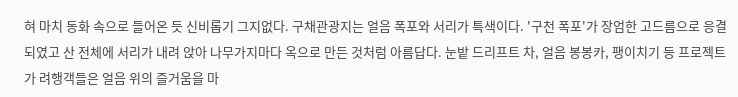혀 마치 동화 속으로 들어온 듯 신비롭기 그지없다. 구채관광지는 얼음 폭포와 서리가 특색이다. '구천 폭포'가 장엄한 고드름으로 응결되였고 산 전체에 서리가 내려 앉아 나무가지마다 옥으로 만든 것처럼 아름답다. 눈밭 드리프트 차, 얼음 봉봉카, 팽이치기 등 프로젝트가 려행객들은 얼음 위의 즐거움을 마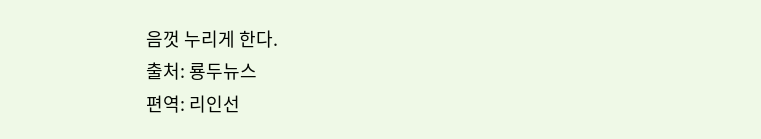음껏 누리게 한다.
출처: 룡두뉴스
편역: 리인선